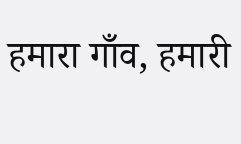हमारा गाँव, हमारी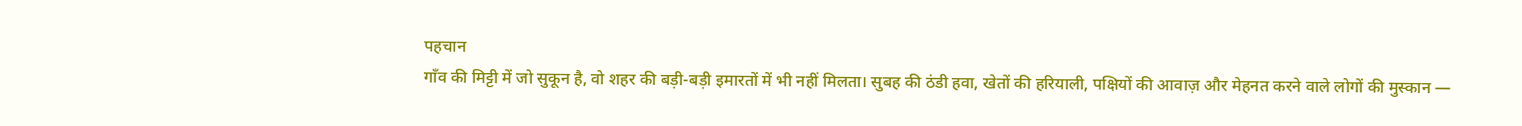पहचान
गाँव की मिट्टी में जो सुकून है, वो शहर की बड़ी-बड़ी इमारतों में भी नहीं मिलता। सुबह की ठंडी हवा, खेतों की हरियाली, पक्षियों की आवाज़ और मेहनत करने वाले लोगों की मुस्कान —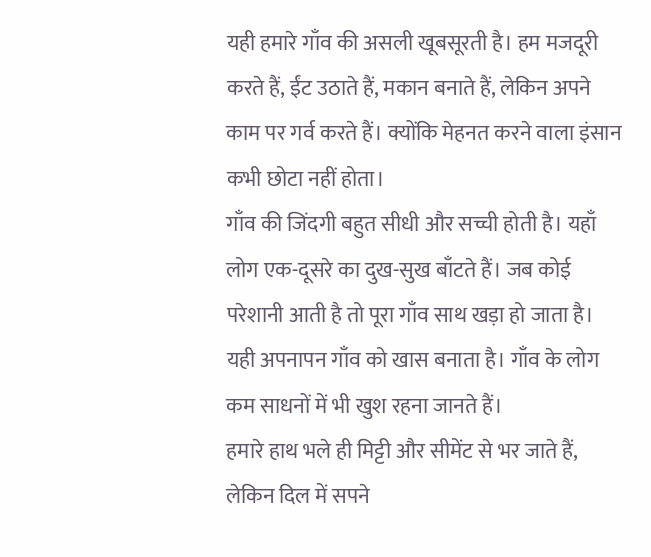यही हमारे गाँव की असली खूबसूरती है। हम मजदूरी करते हैं, ईंट उठाते हैं, मकान बनाते हैं, लेकिन अपने काम पर गर्व करते हैं। क्योंकि मेहनत करने वाला इंसान कभी छोटा नहीं होता।
गाँव की जिंदगी बहुत सीधी और सच्ची होती है। यहाँ लोग एक-दूसरे का दुख-सुख बाँटते हैं। जब कोई परेशानी आती है तो पूरा गाँव साथ खड़ा हो जाता है। यही अपनापन गाँव को खास बनाता है। गाँव के लोग कम साधनों में भी खुश रहना जानते हैं।
हमारे हाथ भले ही मिट्टी और सीमेंट से भर जाते हैं, लेकिन दिल में सपने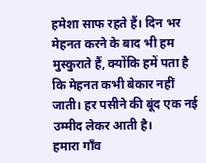हमेशा साफ रहते हैं। दिन भर मेहनत करने के बाद भी हम मुस्कुराते हैं, क्योंकि हमें पता है कि मेहनत कभी बेकार नहीं जाती। हर पसीने की बूंद एक नई उम्मीद लेकर आती है।
हमारा गाँव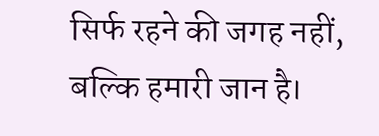सिर्फ रहने की जगह नहीं, बल्कि हमारी जान है।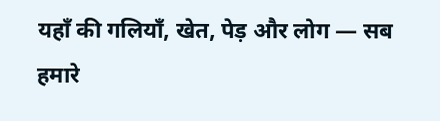यहाँ की गलियाँ, खेत, पेड़ और लोग — सब हमारे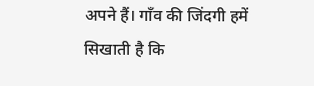अपने हैं। गाँव की जिंदगी हमें सिखाती है कि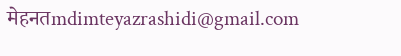मेहनतmdimteyazrashidi@gmail.com